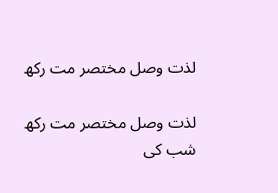لذت وصل مختصر مت رکھ

لذت وصل مختصر مت رکھ
شب کی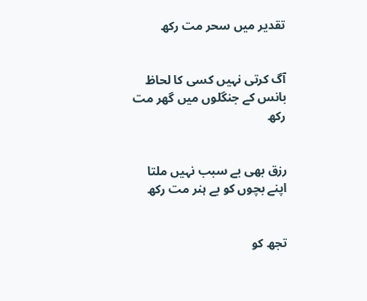تقدیر میں سحر مت رکھ


آگ کرتی نہیں کسی کا لحاظ
بانس کے جنگلوں میں گھر مت رکھ


رزق بھی بے سبب نہیں ملتا
اپنے بچوں کو بے ہنر مت رکھ


تجھ کو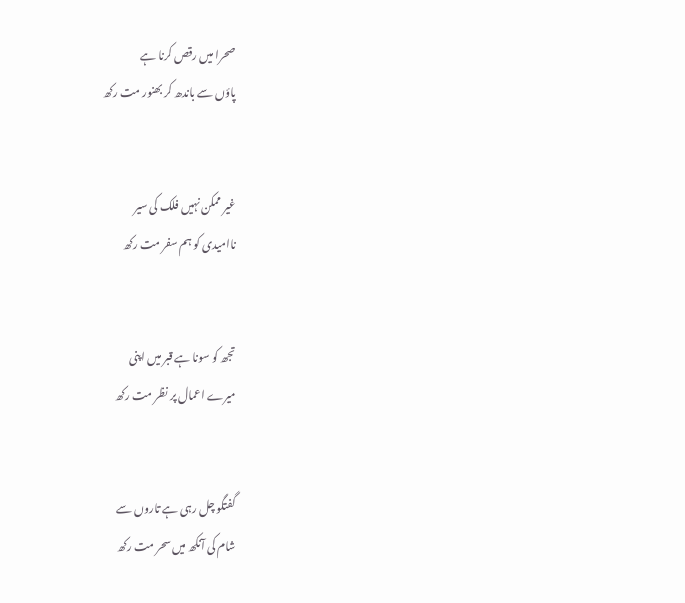صحرا میں رقص کرنا ہے
پاؤں سے باندھ کر بھنور مت رکھ


غیر ممکن نہیں فلک کی سیر
ناامیدی کو ہم سفر مت رکھ


تجھ کو سونا ہے قبر میں اپنی
میرے اعمال پر نظر مت رکھ


گفتگو چل رہی ہے تاروں سے
شام کی آنکھ میں سحر مت رکھ